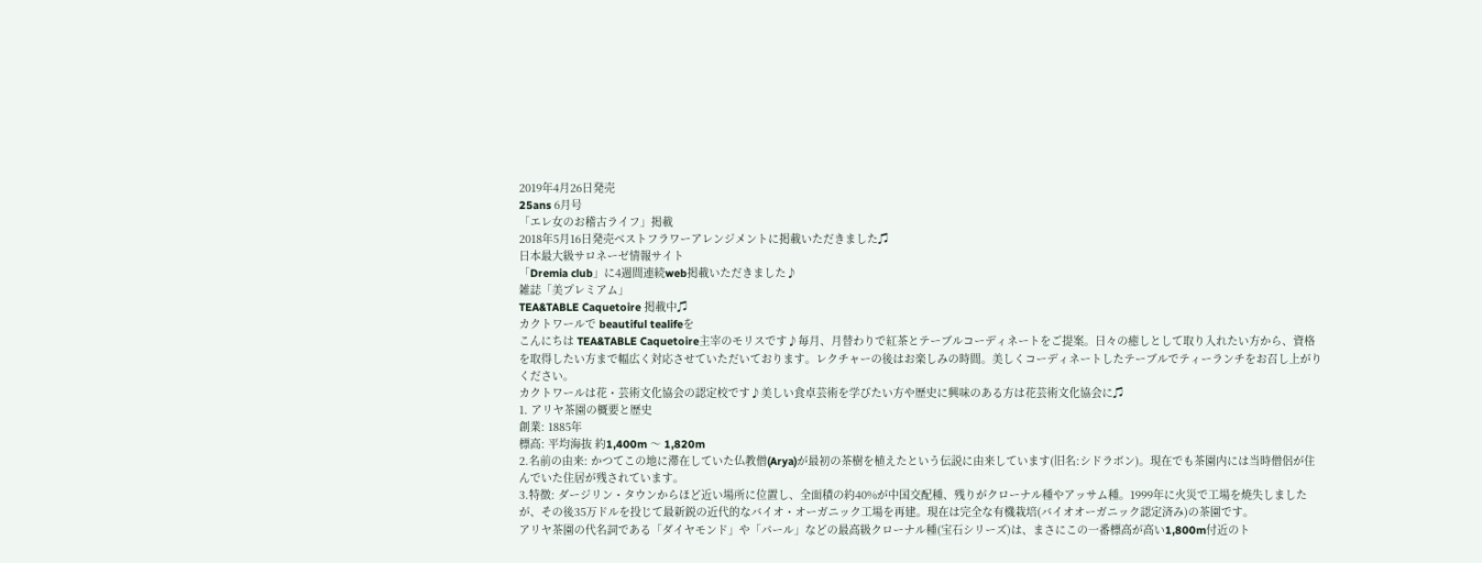2019年4月26日発売
25ans 6月号
「エレ女のお稽古ライフ」掲載
2018年5月16日発売ベストフラワーアレンジメントに掲載いただきました♫
日本最大級サロネーゼ情報サイト
「Dremia club」に4週間連続web掲載いただきました♪
雑誌「美プレミアム」
TEA&TABLE Caquetoire 掲載中♫
カクトワールで beautiful tealifeを
こんにちは TEA&TABLE Caquetoire主宰のモリスです♪毎月、月替わりで紅茶とテーブルコーディネートをご提案。日々の癒しとして取り入れたい方から、資格を取得したい方まで幅広く対応させていただいております。レクチャーの後はお楽しみの時間。美しくコーディネートしたテーブルでティーランチをお召し上がりください。
カクトワールは花・芸術文化協会の認定校です♪美しい食卓芸術を学びたい方や歴史に興味のある方は花芸術文化協会に♫
1. アリヤ茶園の概要と歴史
創業: 1885年
標高: 平均海抜 約1,400m 〜 1,820m
2.名前の由来: かつてこの地に滞在していた仏教僧(Arya)が最初の茶樹を植えたという伝説に由来しています(旧名:シドラボン)。現在でも茶園内には当時僧侶が住んでいた住居が残されています。
3.特徴: ダージリン・タウンからほど近い場所に位置し、全面積の約40%が中国交配種、残りがクローナル種やアッサム種。1999年に火災で工場を焼失しましたが、その後35万ドルを投じて最新鋭の近代的なバイオ・オーガニック工場を再建。現在は完全な有機栽培(バイオオーガニック認定済み)の茶園です。
アリヤ茶園の代名詞である「ダイヤモンド」や「パール」などの最高級クローナル種(宝石シリーズ)は、まさにこの一番標高が高い1,800m付近のト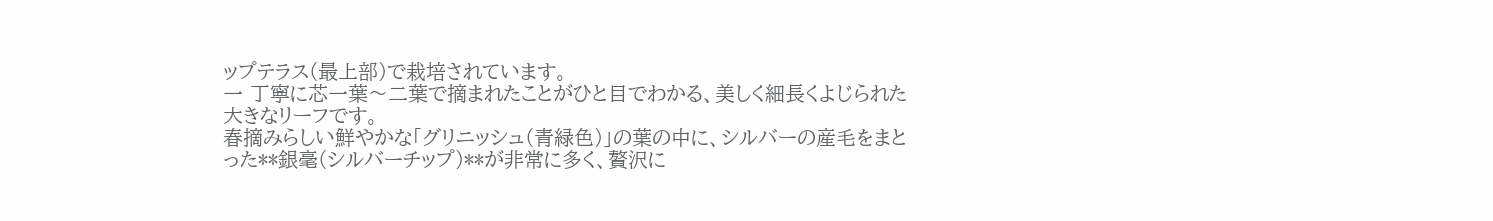ップテラス(最上部)で栽培されています。
一 丁寧に芯一葉〜二葉で摘まれたことがひと目でわかる、美しく細長くよじられた大きなリーフです。
春摘みらしい鮮やかな「グリニッシュ(青緑色)」の葉の中に、シルバーの産毛をまとった**銀毫(シルバーチップ)**が非常に多く、贅沢に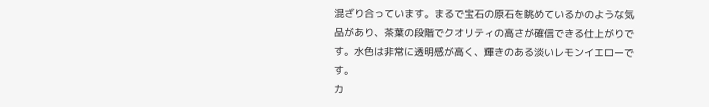混ざり合っています。まるで宝石の原石を眺めているかのような気品があり、茶葉の段階でクオリティの高さが確信できる仕上がりです。水色は非常に透明感が高く、輝きのある淡いレモンイエローです。
カ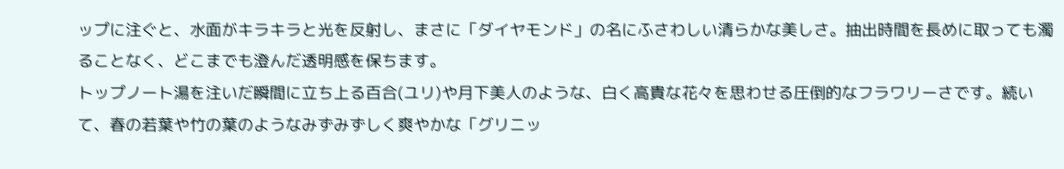ップに注ぐと、水面がキラキラと光を反射し、まさに「ダイヤモンド」の名にふさわしい清らかな美しさ。抽出時間を長めに取っても濁ることなく、どこまでも澄んだ透明感を保ちます。
トップノート湯を注いだ瞬間に立ち上る百合(ユリ)や月下美人のような、白く高貴な花々を思わせる圧倒的なフラワリーさです。続いて、春の若葉や竹の葉のようなみずみずしく爽やかな「グリニッ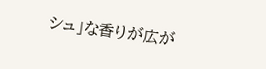シュ」な香りが広が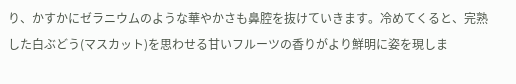り、かすかにゼラニウムのような華やかさも鼻腔を抜けていきます。冷めてくると、完熟した白ぶどう(マスカット)を思わせる甘いフルーツの香りがより鮮明に姿を現しま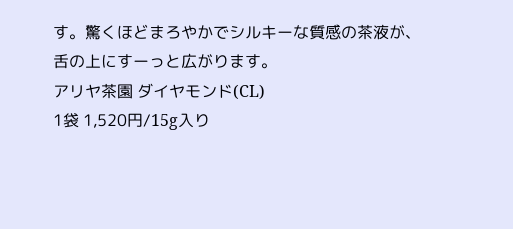す。驚くほどまろやかでシルキーな質感の茶液が、舌の上にすーっと広がります。
アリヤ茶園 ダイヤモンド(CL)
1袋 1,520円/15g入り